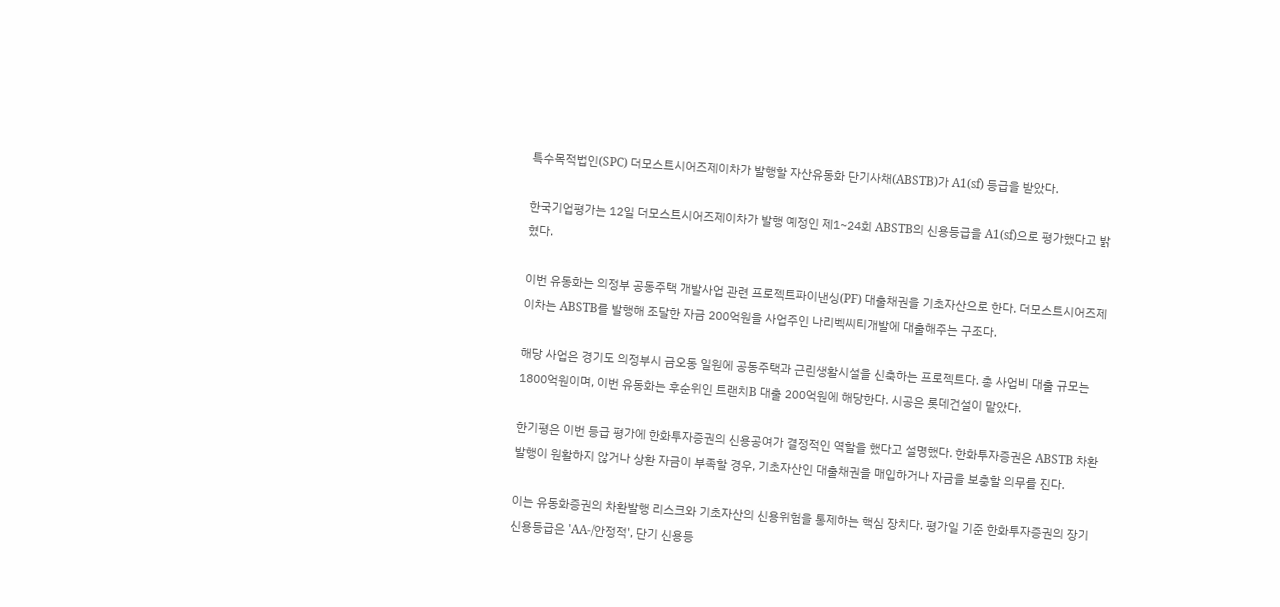특수목적법인(SPC) 더모스트시어즈제이차가 발행할 자산유동화 단기사채(ABSTB)가 A1(sf) 등급을 받았다.

한국기업평가는 12일 더모스트시어즈제이차가 발행 예정인 제1~24회 ABSTB의 신용등급을 A1(sf)으로 평가했다고 밝혔다.

이번 유동화는 의정부 공동주택 개발사업 관련 프로젝트파이낸싱(PF) 대출채권을 기초자산으로 한다. 더모스트시어즈제이차는 ABSTB를 발행해 조달한 자금 200억원을 사업주인 나리벡씨티개발에 대출해주는 구조다.

해당 사업은 경기도 의정부시 금오동 일원에 공동주택과 근린생활시설을 신축하는 프로젝트다. 총 사업비 대출 규모는 1800억원이며, 이번 유동화는 후순위인 트랜치B 대출 200억원에 해당한다. 시공은 롯데건설이 맡았다.

한기평은 이번 등급 평가에 한화투자증권의 신용공여가 결정적인 역할을 했다고 설명했다. 한화투자증권은 ABSTB 차환 발행이 원활하지 않거나 상환 자금이 부족할 경우, 기초자산인 대출채권을 매입하거나 자금을 보충할 의무를 진다.

이는 유동화증권의 차환발행 리스크와 기초자산의 신용위험을 통제하는 핵심 장치다. 평가일 기준 한화투자증권의 장기 신용등급은 'AA-/안정적', 단기 신용등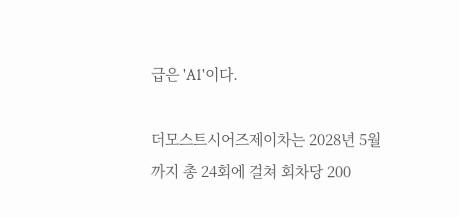급은 'A1'이다.

더모스트시어즈제이차는 2028년 5월까지 총 24회에 걸쳐 회차당 200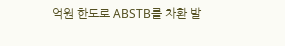억원 한도로 ABSTB를 차환 발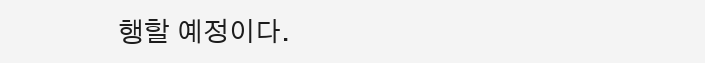행할 예정이다.